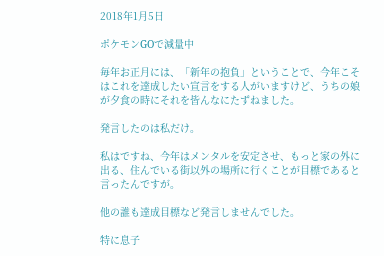2018年1月5日

ポケモンGOで減量中

毎年お正月には、「新年の抱負」ということで、今年こそはこれを達成したい宣言をする人がいますけど、うちの娘が夕食の時にそれを皆んなにたずねました。

発言したのは私だけ。

私はですね、今年はメンタルを安定させ、もっと家の外に出る、住んでいる街以外の場所に行くことが目標であると言ったんですが。

他の誰も達成目標など発言しませんでした。

特に息子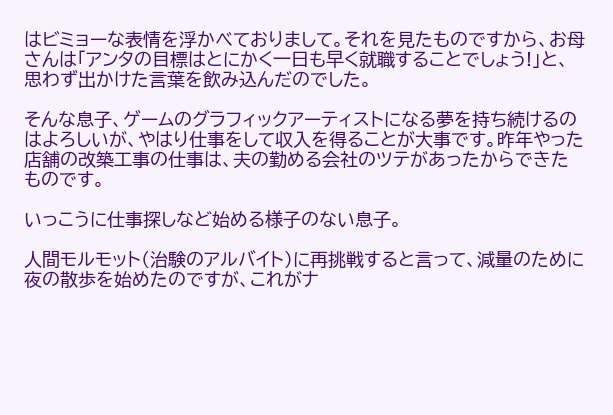はビミョーな表情を浮かべておりまして。それを見たものですから、お母さんは「アンタの目標はとにかく一日も早く就職することでしょう!」と、思わず出かけた言葉を飲み込んだのでした。

そんな息子、ゲームのグラフィックアーティストになる夢を持ち続けるのはよろしいが、やはり仕事をして収入を得ることが大事です。昨年やった店舗の改築工事の仕事は、夫の勤める会社のツテがあったからできたものです。

いっこうに仕事探しなど始める様子のない息子。

人間モルモット(治験のアルバイト)に再挑戦すると言って、減量のために夜の散歩を始めたのですが、これがナ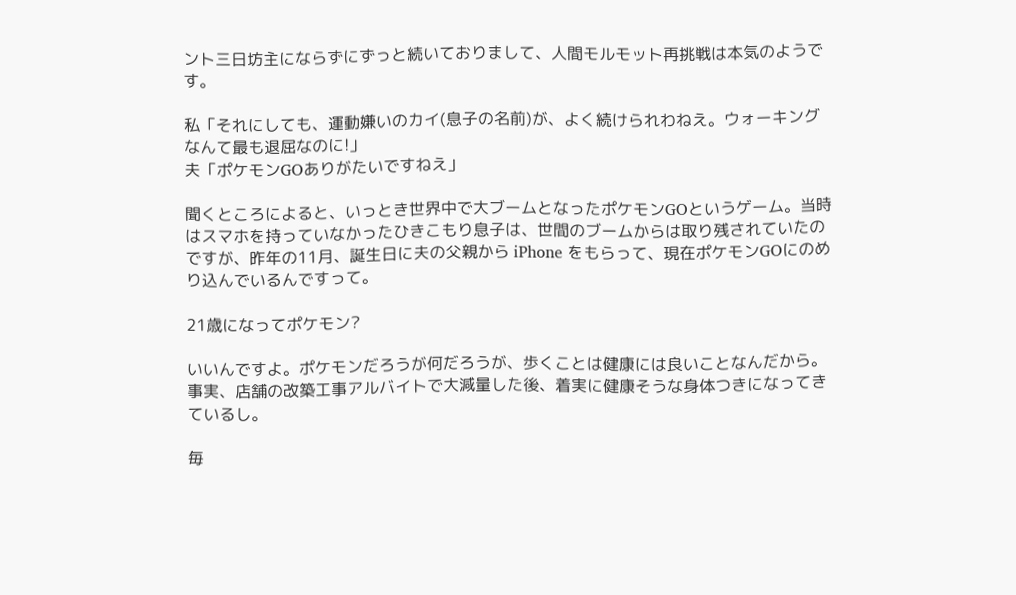ント三日坊主にならずにずっと続いておりまして、人間モルモット再挑戦は本気のようです。

私「それにしても、運動嫌いのカイ(息子の名前)が、よく続けられわねえ。ウォーキングなんて最も退屈なのに!」
夫「ポケモンGOありがたいですねえ」

聞くところによると、いっとき世界中で大ブームとなったポケモンGOというゲーム。当時はスマホを持っていなかったひきこもり息子は、世間のブームからは取り残されていたのですが、昨年の11月、誕生日に夫の父親から iPhone をもらって、現在ポケモンGOにのめり込んでいるんですって。

21歳になってポケモン?

いいんですよ。ポケモンだろうが何だろうが、歩くことは健康には良いことなんだから。事実、店舗の改築工事アルバイトで大減量した後、着実に健康そうな身体つきになってきているし。

毎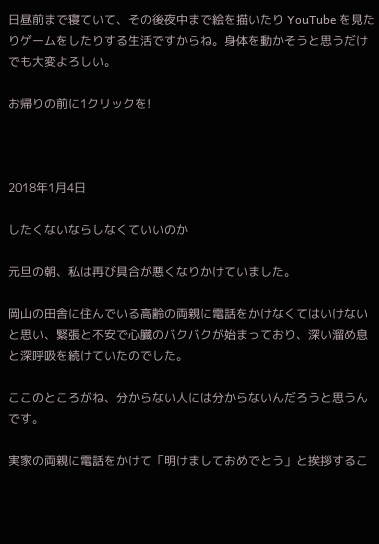日昼前まで寝ていて、その後夜中まで絵を描いたり YouTube を見たりゲームをしたりする生活ですからね。身体を動かそうと思うだけでも大変よろしい。

お帰りの前に1クリックを!



2018年1月4日

したくないならしなくていいのか

元旦の朝、私は再び具合が悪くなりかけていました。

岡山の田舎に住んでいる高齢の両親に電話をかけなくてはいけないと思い、緊張と不安で心臓のバクバクが始まっており、深い溜め息と深呼吸を続けていたのでした。

ここのところがね、分からない人には分からないんだろうと思うんです。

実家の両親に電話をかけて「明けましておめでとう」と挨拶するこ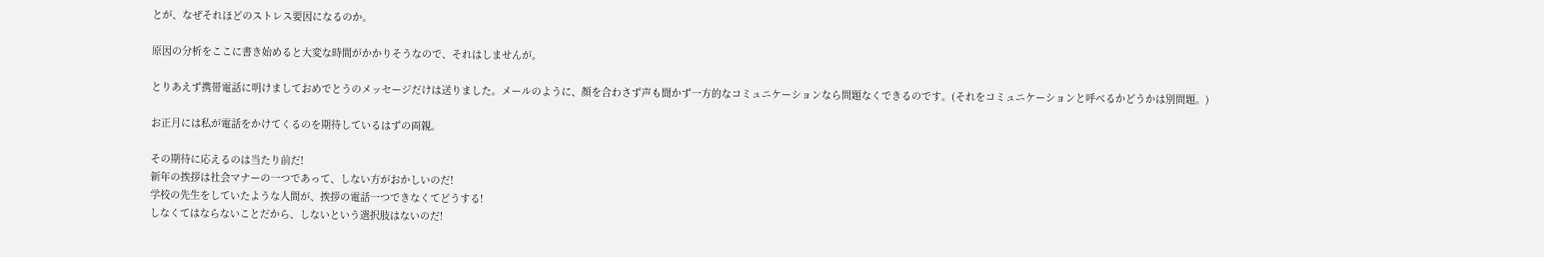とが、なぜそれほどのストレス要因になるのか。

原因の分析をここに書き始めると大変な時間がかかりそうなので、それはしませんが。

とりあえず携帯電話に明けましておめでとうのメッセージだけは送りました。メールのように、顔を合わさず声も聞かず一方的なコミュニケーションなら問題なくできるのです。(それをコミュニケーションと呼べるかどうかは別問題。)

お正月には私が電話をかけてくるのを期待しているはずの両親。

その期待に応えるのは当たり前だ!
新年の挨拶は社会マナーの一つであって、しない方がおかしいのだ!
学校の先生をしていたような人間が、挨拶の電話一つできなくてどうする!
しなくてはならないことだから、しないという選択肢はないのだ!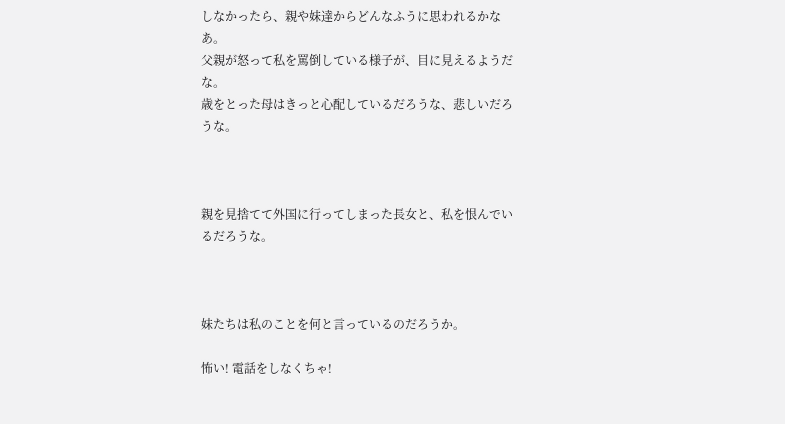しなかったら、親や妹達からどんなふうに思われるかなあ。
父親が怒って私を罵倒している様子が、目に見えるようだな。
歳をとった母はきっと心配しているだろうな、悲しいだろうな。



親を見捨てて外国に行ってしまった長女と、私を恨んでいるだろうな。



妹たちは私のことを何と言っているのだろうか。

怖い! 電話をしなくちゃ!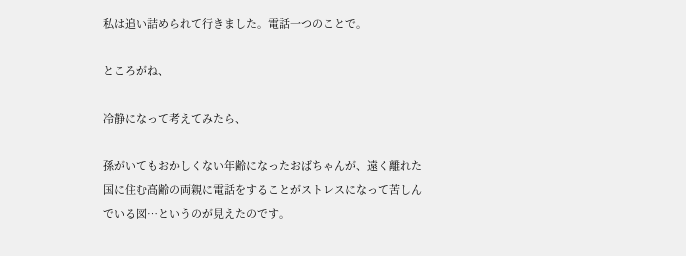私は追い詰められて行きました。電話一つのことで。

ところがね、

冷静になって考えてみたら、

孫がいてもおかしくない年齢になったおばちゃんが、遠く離れた国に住む高齢の両親に電話をすることがストレスになって苦しんでいる図…というのが見えたのです。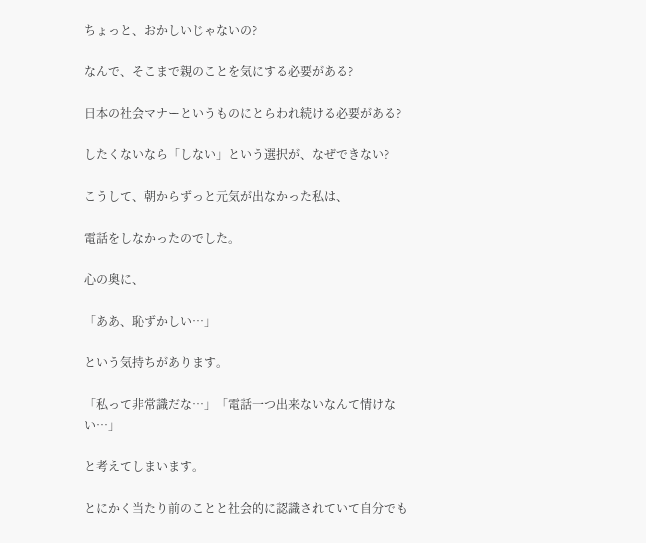ちょっと、おかしいじゃないの?

なんで、そこまで親のことを気にする必要がある?

日本の社会マナーというものにとらわれ続ける必要がある?

したくないなら「しない」という選択が、なぜできない?

こうして、朝からずっと元気が出なかった私は、

電話をしなかったのでした。

心の奥に、

「ああ、恥ずかしい…」

という気持ちがあります。

「私って非常識だな…」「電話一つ出来ないなんて情けない…」

と考えてしまいます。

とにかく当たり前のことと社会的に認識されていて自分でも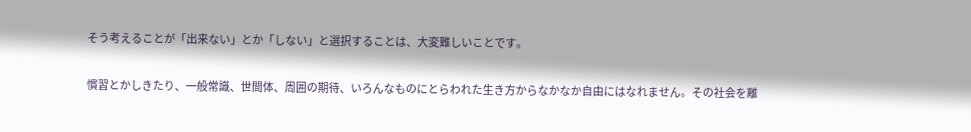そう考えることが「出来ない」とか「しない」と選択することは、大変難しいことです。

慣習とかしきたり、一般常識、世間体、周囲の期待、いろんなものにとらわれた生き方からなかなか自由にはなれません。その社会を離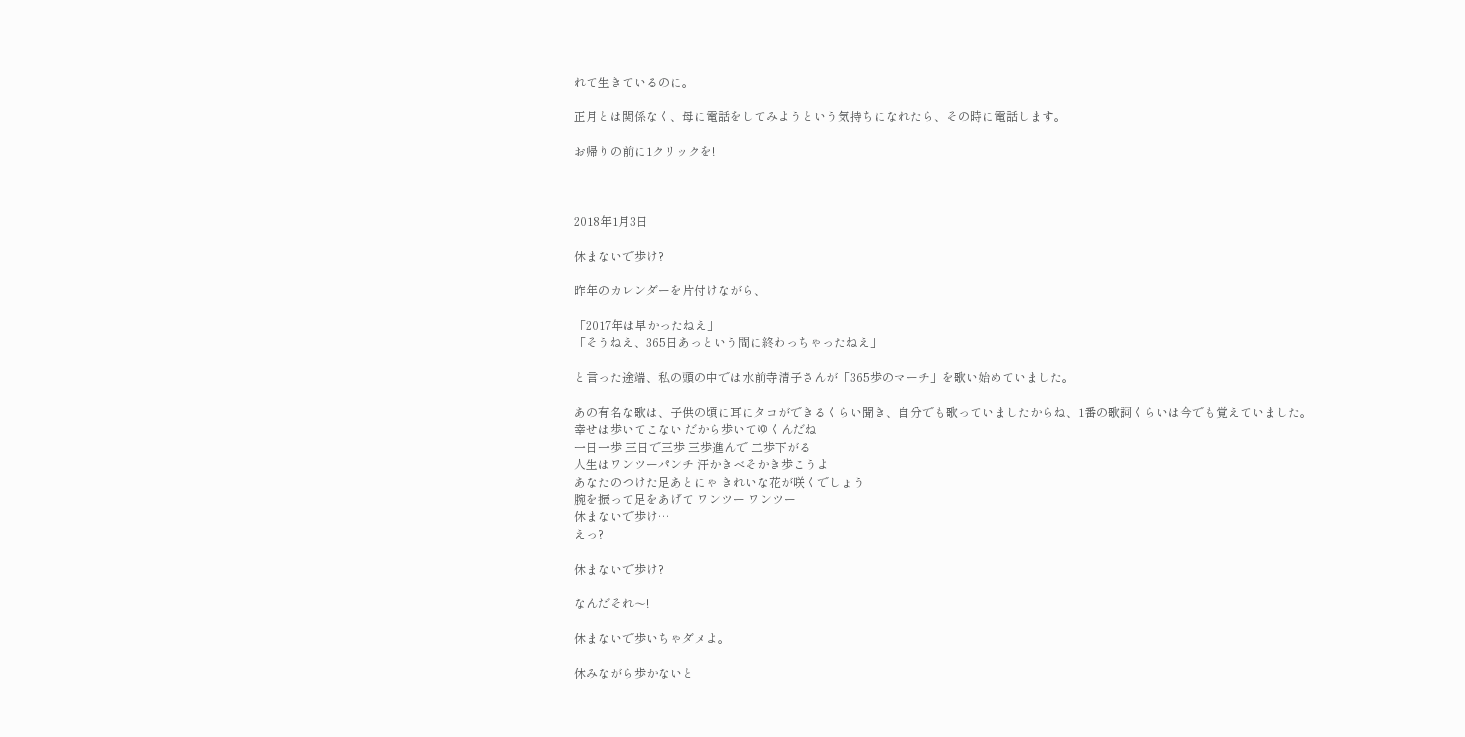れて生きているのに。

正月とは関係なく、母に電話をしてみようという気持ちになれたら、その時に電話します。

お帰りの前に1クリックを!



2018年1月3日

休まないで歩け?

昨年のカレンダーを片付けながら、

「2017年は早かったねえ」
「そうねえ、365日あっという間に終わっちゃったねえ」

と言った途端、私の頭の中では水前寺清子さんが「365歩のマーチ」を歌い始めていました。

あの有名な歌は、子供の頃に耳にタコができるくらい聞き、自分でも歌っていましたからね、1番の歌詞くらいは今でも覚えていました。
幸せは歩いてこない だから歩いてゆくんだね
一日一歩 三日で三歩 三歩進んで 二歩下がる
人生はワンツーパンチ 汗かきべそかき歩こうよ
あなたのつけた足あとにゃ きれいな花が咲くでしょう
腕を振って足をあげて ワンツー ワンツー
休まないで歩け…
えっ?

休まないで歩け?

なんだそれ〜!

休まないで歩いちゃダメよ。

休みながら歩かないと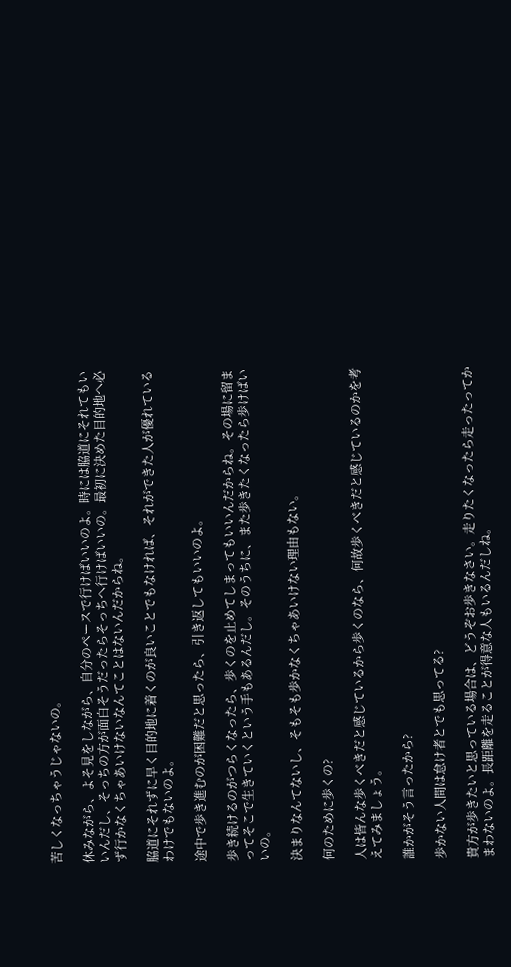苦しくなっちゃうじゃないの。

休みながら、よそ見をしながら、自分のペースで行けばいいのよ。時には脇道にそれてもいいんだし、そっちの方が面白そうだったらそっちへ行けばいいの。最初に決めた目的地へ必ず行かなくちゃあいけないなんてことはないんだからね。

脇道にそれずに早く目的地に着くのが良いことでもなければ、それができた人が優れているわけでもないのよ。

途中で歩き進むのが困難だと思ったら、引き返してもいいのよ。

歩き続けるのがつらくなったら、歩くのを止めてしまってもいいんだからね。その場に留まってそこで生きていくという手もあるんだし。そのうちに、また歩きたくなったら歩けばいいの。

決まりなんてないし、そもそも歩かなくちゃあいけない理由もない。

何のために歩くの?

人は皆んな歩くべきだと感じているから歩くのなら、何故歩くべきだと感じているのかを考えてみましょう。

誰かがそう言ったから?

歩かない人間は怠け者とでも思ってる?

貴方が歩きたいと思っている場合は、どうぞお歩きなさい。走りたくなったら走ったってかまわないのよ。長距離を走ることが得意な人もいるんだしね。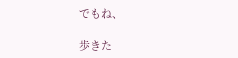でもね、

歩きた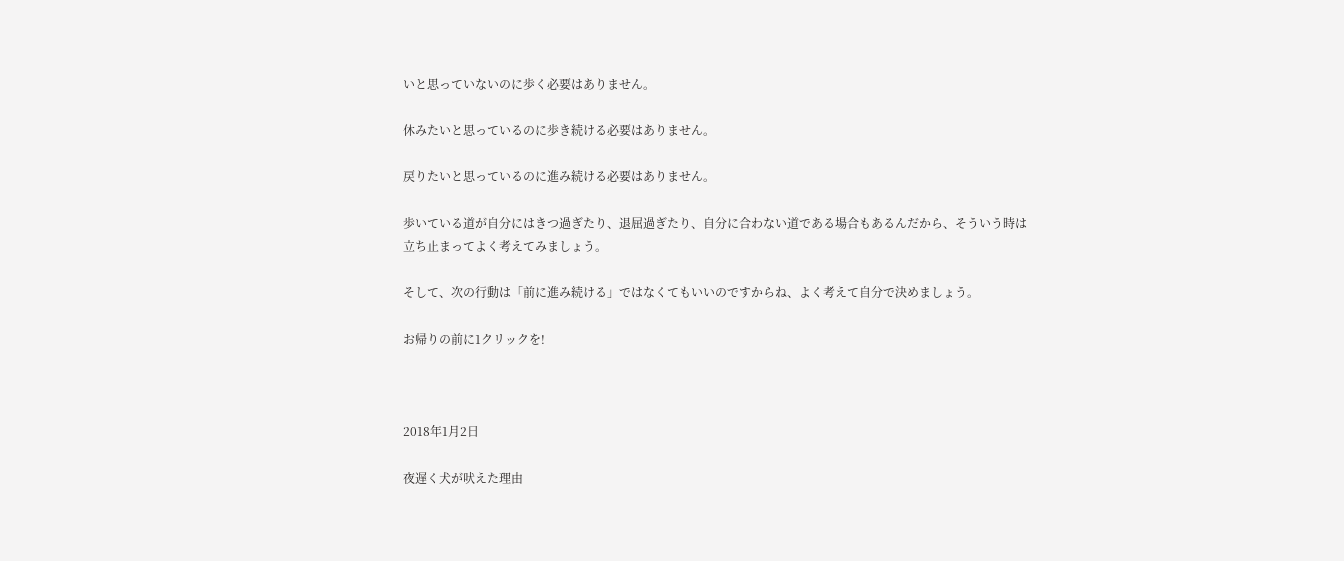いと思っていないのに歩く必要はありません。

休みたいと思っているのに歩き続ける必要はありません。

戻りたいと思っているのに進み続ける必要はありません。

歩いている道が自分にはきつ過ぎたり、退屈過ぎたり、自分に合わない道である場合もあるんだから、そういう時は立ち止まってよく考えてみましょう。

そして、次の行動は「前に進み続ける」ではなくてもいいのですからね、よく考えて自分で決めましょう。

お帰りの前に1クリックを!



2018年1月2日

夜遅く犬が吠えた理由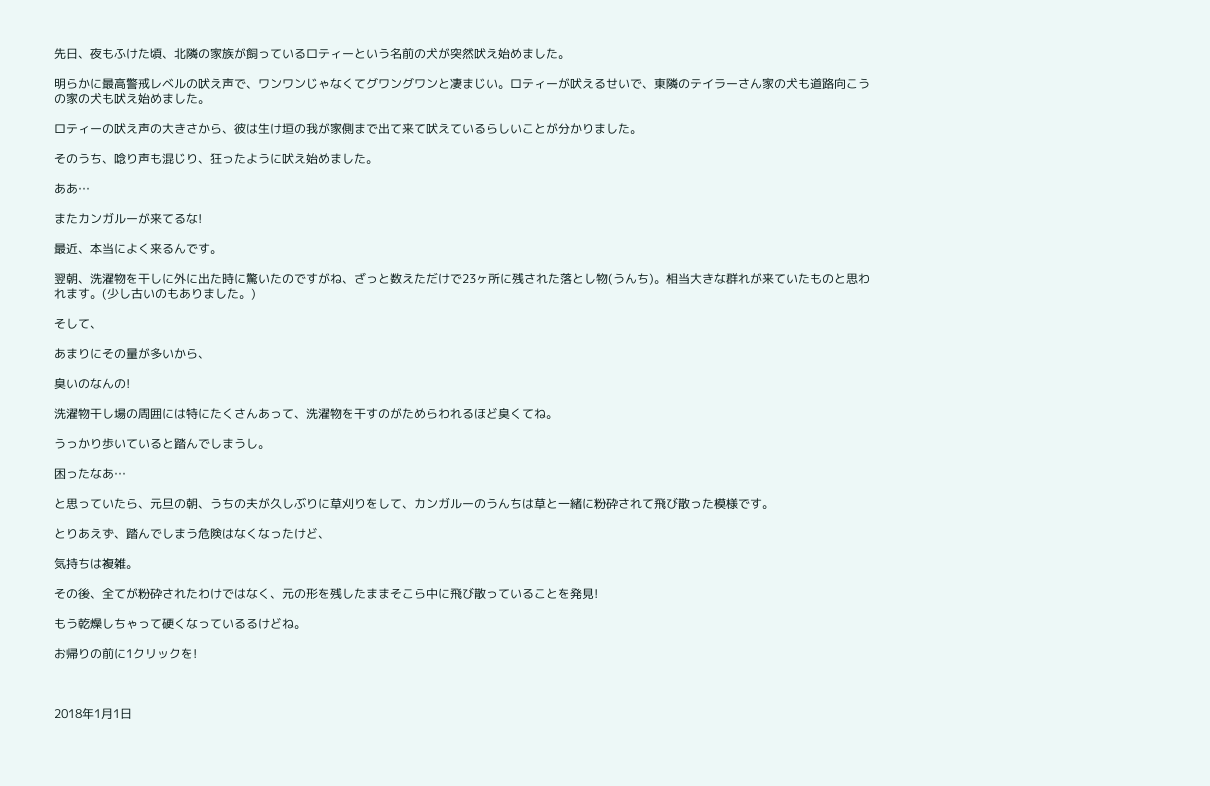先日、夜もふけた頃、北隣の家族が飼っているロティーという名前の犬が突然吠え始めました。

明らかに最高警戒レベルの吠え声で、ワンワンじゃなくてグワングワンと凄まじい。ロティーが吠えるせいで、東隣のテイラーさん家の犬も道路向こうの家の犬も吠え始めました。

ロティーの吠え声の大きさから、彼は生け垣の我が家側まで出て来て吠えているらしいことが分かりました。

そのうち、唸り声も混じり、狂ったように吠え始めました。

ああ…

またカンガルーが来てるな!

最近、本当によく来るんです。

翌朝、洗濯物を干しに外に出た時に驚いたのですがね、ざっと数えただけで23ヶ所に残された落とし物(うんち)。相当大きな群れが来ていたものと思われます。(少し古いのもありました。)

そして、

あまりにその量が多いから、

臭いのなんの!

洗濯物干し場の周囲には特にたくさんあって、洗濯物を干すのがためらわれるほど臭くてね。

うっかり歩いていると踏んでしまうし。

困ったなあ…

と思っていたら、元旦の朝、うちの夫が久しぶりに草刈りをして、カンガルーのうんちは草と一緒に粉砕されて飛び散った模様です。

とりあえず、踏んでしまう危険はなくなったけど、

気持ちは複雑。

その後、全てが粉砕されたわけではなく、元の形を残したままそこら中に飛び散っていることを発見!

もう乾燥しちゃって硬くなっているるけどね。

お帰りの前に1クリックを!



2018年1月1日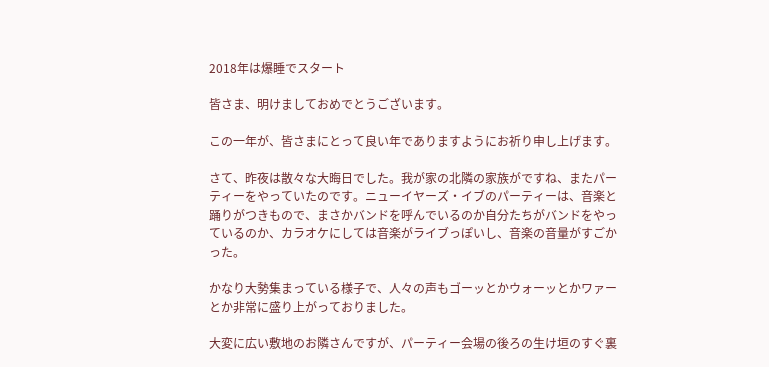2018年は爆睡でスタート

皆さま、明けましておめでとうございます。

この一年が、皆さまにとって良い年でありますようにお祈り申し上げます。

さて、昨夜は散々な大晦日でした。我が家の北隣の家族がですね、またパーティーをやっていたのです。ニューイヤーズ・イブのパーティーは、音楽と踊りがつきもので、まさかバンドを呼んでいるのか自分たちがバンドをやっているのか、カラオケにしては音楽がライブっぽいし、音楽の音量がすごかった。

かなり大勢集まっている様子で、人々の声もゴーッとかウォーッとかワァーとか非常に盛り上がっておりました。

大変に広い敷地のお隣さんですが、パーティー会場の後ろの生け垣のすぐ裏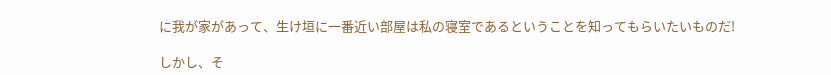に我が家があって、生け垣に一番近い部屋は私の寝室であるということを知ってもらいたいものだ!

しかし、そ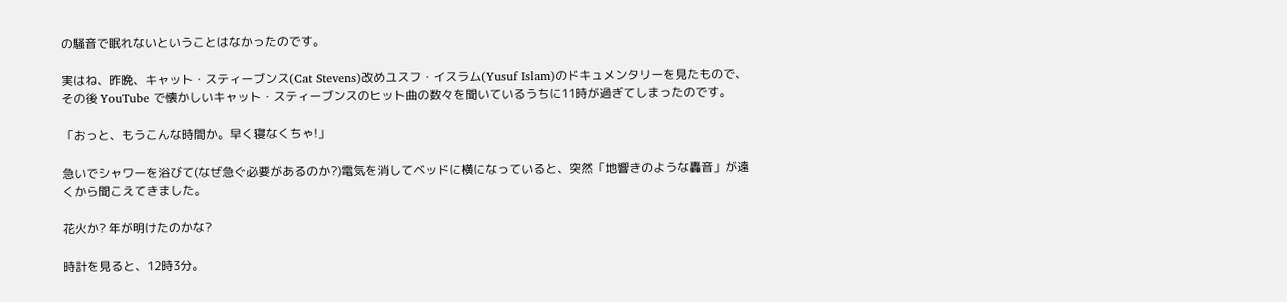の騒音で眠れないということはなかったのです。

実はね、昨晩、キャット・スティーブンス(Cat Stevens)改めユスフ・イスラム(Yusuf Islam)のドキュメンタリーを見たもので、その後 YouTube で懐かしいキャット・スティーブンスのヒット曲の数々を聞いているうちに11時が過ぎてしまったのです。

「おっと、もうこんな時間か。早く寝なくちゃ!」

急いでシャワーを浴びて(なぜ急ぐ必要があるのか?)電気を消してベッドに横になっていると、突然「地響きのような轟音」が遠くから聞こえてきました。

花火か? 年が明けたのかな?

時計を見ると、12時3分。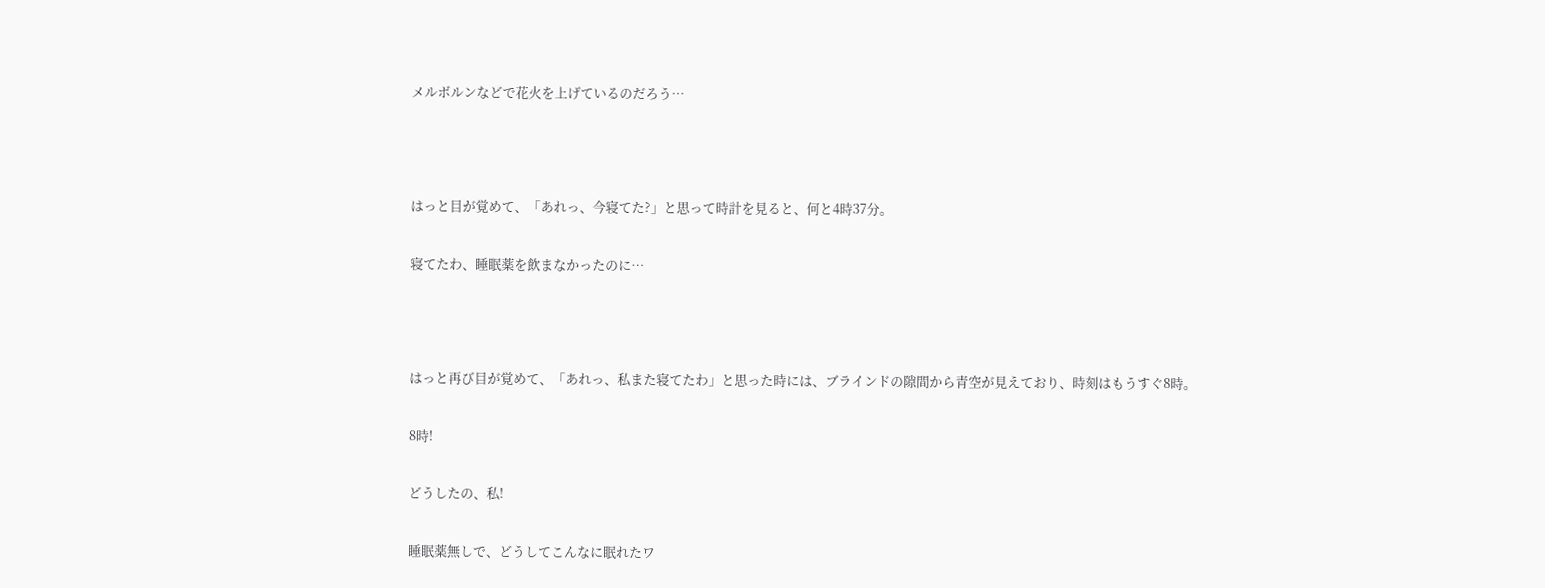メルボルンなどで花火を上げているのだろう…



はっと目が覚めて、「あれっ、今寝てた?」と思って時計を見ると、何と4時37分。

寝てたわ、睡眠薬を飲まなかったのに…



はっと再び目が覚めて、「あれっ、私また寝てたわ」と思った時には、ブラインドの隙間から青空が見えており、時刻はもうすぐ8時。

8時!

どうしたの、私!

睡眠薬無しで、どうしてこんなに眠れたワ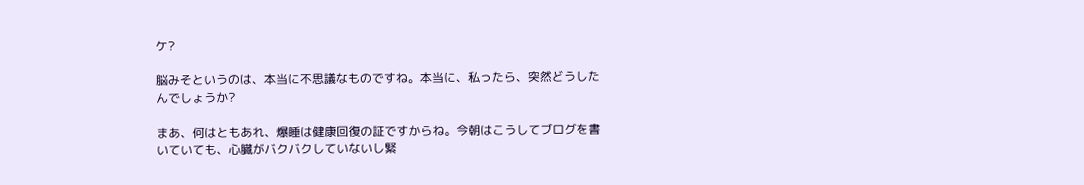ケ?

脳みそというのは、本当に不思議なものですね。本当に、私ったら、突然どうしたんでしょうか?

まあ、何はともあれ、爆睡は健康回復の証ですからね。今朝はこうしてブログを書いていても、心臓がバクバクしていないし緊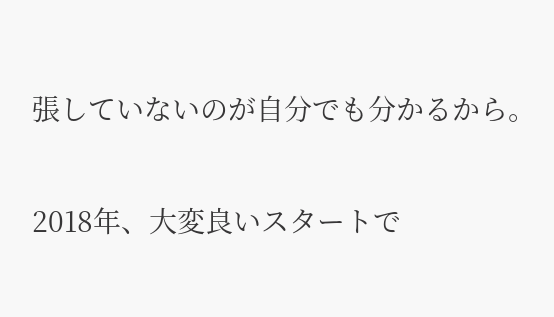張していないのが自分でも分かるから。

2018年、大変良いスタートで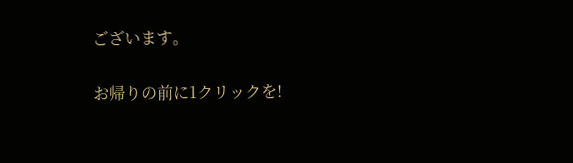ございます。

お帰りの前に1クリックを!